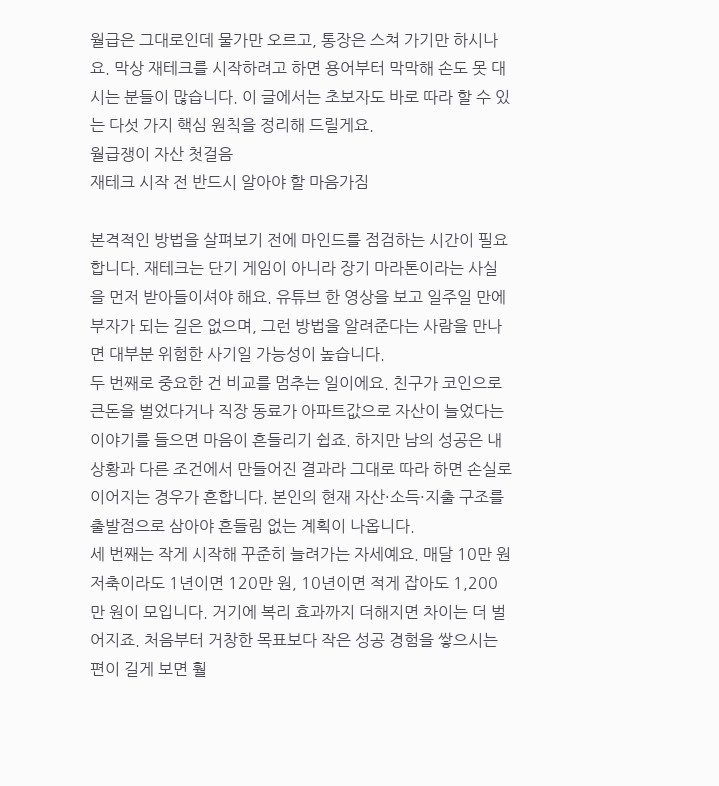월급은 그대로인데 물가만 오르고, 통장은 스쳐 가기만 하시나요. 막상 재테크를 시작하려고 하면 용어부터 막막해 손도 못 대시는 분들이 많습니다. 이 글에서는 초보자도 바로 따라 할 수 있는 다섯 가지 핵심 원칙을 정리해 드릴게요.
월급쟁이 자산 첫걸음
재테크 시작 전 반드시 알아야 할 마음가짐

본격적인 방법을 살펴보기 전에 마인드를 점검하는 시간이 필요합니다. 재테크는 단기 게임이 아니라 장기 마라톤이라는 사실을 먼저 받아들이셔야 해요. 유튜브 한 영상을 보고 일주일 만에 부자가 되는 길은 없으며, 그런 방법을 알려준다는 사람을 만나면 대부분 위험한 사기일 가능성이 높습니다.
두 번째로 중요한 건 비교를 멈추는 일이에요. 친구가 코인으로 큰돈을 벌었다거나 직장 동료가 아파트값으로 자산이 늘었다는 이야기를 들으면 마음이 흔들리기 쉽죠. 하지만 남의 성공은 내 상황과 다른 조건에서 만들어진 결과라 그대로 따라 하면 손실로 이어지는 경우가 흔합니다. 본인의 현재 자산·소득·지출 구조를 출발점으로 삼아야 흔들림 없는 계획이 나옵니다.
세 번째는 작게 시작해 꾸준히 늘려가는 자세예요. 매달 10만 원 저축이라도 1년이면 120만 원, 10년이면 적게 잡아도 1,200만 원이 모입니다. 거기에 복리 효과까지 더해지면 차이는 더 벌어지죠. 처음부터 거창한 목표보다 작은 성공 경험을 쌓으시는 편이 길게 보면 훨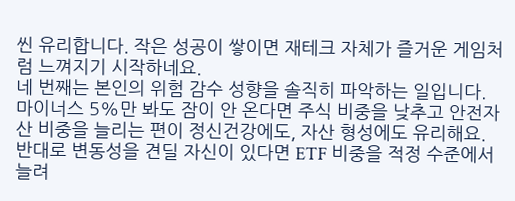씬 유리합니다. 작은 성공이 쌓이면 재테크 자체가 즐거운 게임처럼 느껴지기 시작하네요.
네 번째는 본인의 위험 감수 성향을 솔직히 파악하는 일입니다. 마이너스 5%만 봐도 잠이 안 온다면 주식 비중을 낮추고 안전자산 비중을 늘리는 편이 정신건강에도, 자산 형성에도 유리해요. 반대로 변동성을 견딜 자신이 있다면 ETF 비중을 적정 수준에서 늘려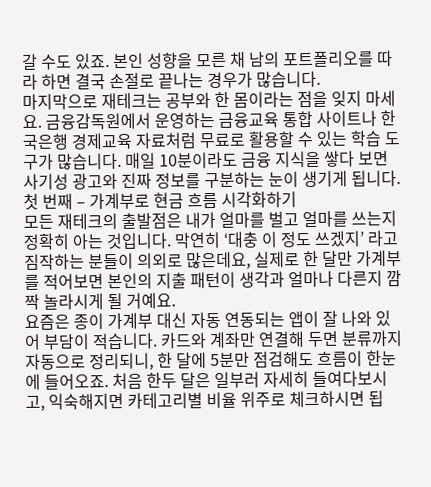갈 수도 있죠. 본인 성향을 모른 채 남의 포트폴리오를 따라 하면 결국 손절로 끝나는 경우가 많습니다.
마지막으로 재테크는 공부와 한 몸이라는 점을 잊지 마세요. 금융감독원에서 운영하는 금융교육 통합 사이트나 한국은행 경제교육 자료처럼 무료로 활용할 수 있는 학습 도구가 많습니다. 매일 10분이라도 금융 지식을 쌓다 보면 사기성 광고와 진짜 정보를 구분하는 눈이 생기게 됩니다.
첫 번째 – 가계부로 현금 흐름 시각화하기
모든 재테크의 출발점은 내가 얼마를 벌고 얼마를 쓰는지 정확히 아는 것입니다. 막연히 ‘대충 이 정도 쓰겠지’ 라고 짐작하는 분들이 의외로 많은데요, 실제로 한 달만 가계부를 적어보면 본인의 지출 패턴이 생각과 얼마나 다른지 깜짝 놀라시게 될 거예요.
요즘은 종이 가계부 대신 자동 연동되는 앱이 잘 나와 있어 부담이 적습니다. 카드와 계좌만 연결해 두면 분류까지 자동으로 정리되니, 한 달에 5분만 점검해도 흐름이 한눈에 들어오죠. 처음 한두 달은 일부러 자세히 들여다보시고, 익숙해지면 카테고리별 비율 위주로 체크하시면 됩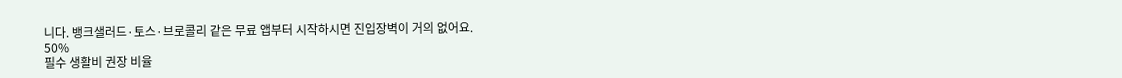니다. 뱅크샐러드·토스·브로콜리 같은 무료 앱부터 시작하시면 진입장벽이 거의 없어요.
50%
필수 생활비 권장 비율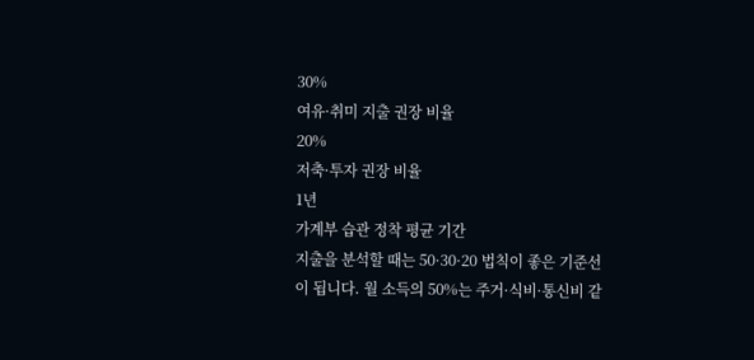30%
여유·취미 지출 권장 비율
20%
저축·투자 권장 비율
1년
가계부 습관 정착 평균 기간
지출을 분석할 때는 50·30·20 법칙이 좋은 기준선이 됩니다. 월 소득의 50%는 주거·식비·통신비 같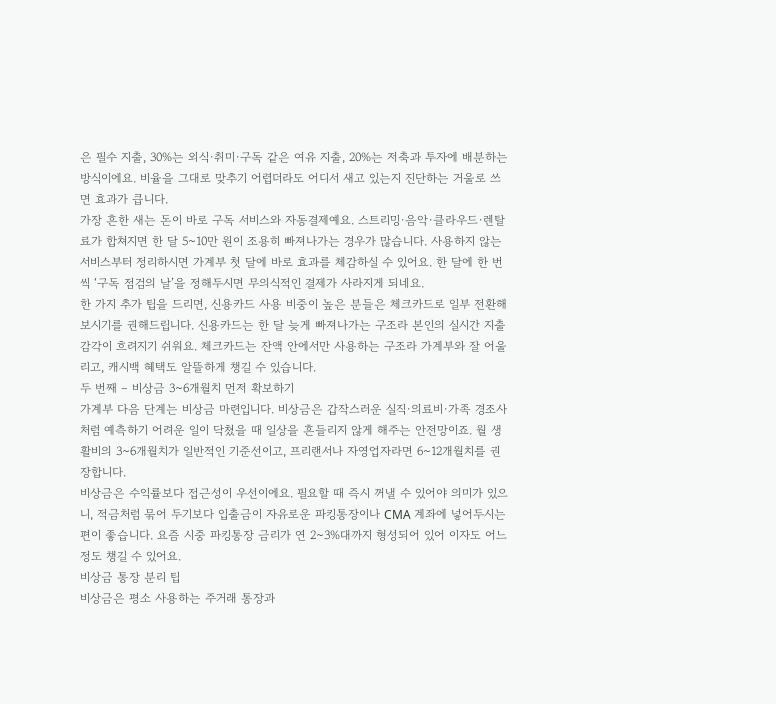은 필수 지출, 30%는 외식·취미·구독 같은 여유 지출, 20%는 저축과 투자에 배분하는 방식이에요. 비율을 그대로 맞추기 어렵더라도 어디서 새고 있는지 진단하는 거울로 쓰면 효과가 큽니다.
가장 흔한 새는 돈이 바로 구독 서비스와 자동결제예요. 스트리밍·음악·클라우드·렌탈료가 합쳐지면 한 달 5~10만 원이 조용히 빠져나가는 경우가 많습니다. 사용하지 않는 서비스부터 정리하시면 가계부 첫 달에 바로 효과를 체감하실 수 있어요. 한 달에 한 번씩 ‘구독 점검의 날’을 정해두시면 무의식적인 결제가 사라지게 되네요.
한 가지 추가 팁을 드리면, 신용카드 사용 비중이 높은 분들은 체크카드로 일부 전환해 보시기를 권해드립니다. 신용카드는 한 달 늦게 빠져나가는 구조라 본인의 실시간 지출 감각이 흐려지기 쉬워요. 체크카드는 잔액 안에서만 사용하는 구조라 가계부와 잘 어울리고, 캐시백 혜택도 알뜰하게 챙길 수 있습니다.
두 번째 – 비상금 3~6개월치 먼저 확보하기
가계부 다음 단계는 비상금 마련입니다. 비상금은 갑작스러운 실직·의료비·가족 경조사처럼 예측하기 어려운 일이 닥쳤을 때 일상을 흔들리지 않게 해주는 안전망이죠. 월 생활비의 3~6개월치가 일반적인 기준선이고, 프리랜서나 자영업자라면 6~12개월치를 권장합니다.
비상금은 수익률보다 접근성이 우선이에요. 필요할 때 즉시 꺼낼 수 있어야 의미가 있으니, 적금처럼 묶어 두기보다 입출금이 자유로운 파킹통장이나 CMA 계좌에 넣어두시는 편이 좋습니다. 요즘 시중 파킹통장 금리가 연 2~3%대까지 형성되어 있어 이자도 어느 정도 챙길 수 있어요.
비상금 통장 분리 팁
비상금은 평소 사용하는 주거래 통장과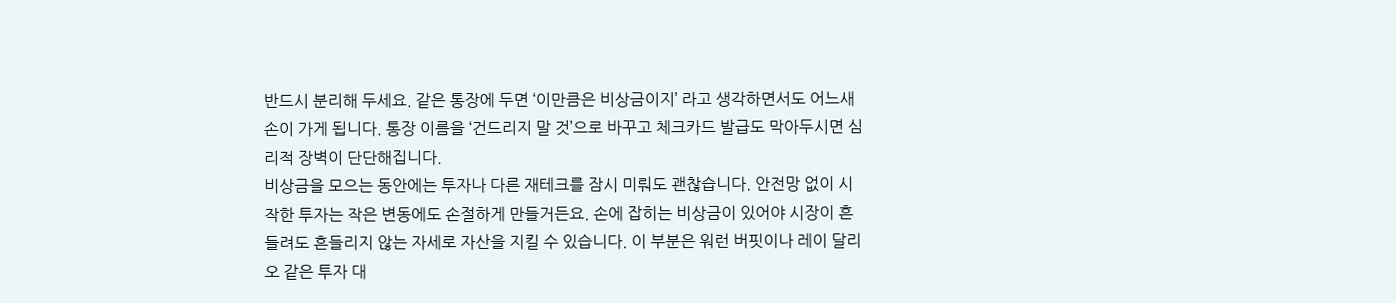반드시 분리해 두세요. 같은 통장에 두면 ‘이만큼은 비상금이지’ 라고 생각하면서도 어느새 손이 가게 됩니다. 통장 이름을 ‘건드리지 말 것’으로 바꾸고 체크카드 발급도 막아두시면 심리적 장벽이 단단해집니다.
비상금을 모으는 동안에는 투자나 다른 재테크를 잠시 미뤄도 괜찮습니다. 안전망 없이 시작한 투자는 작은 변동에도 손절하게 만들거든요. 손에 잡히는 비상금이 있어야 시장이 흔들려도 흔들리지 않는 자세로 자산을 지킬 수 있습니다. 이 부분은 워런 버핏이나 레이 달리오 같은 투자 대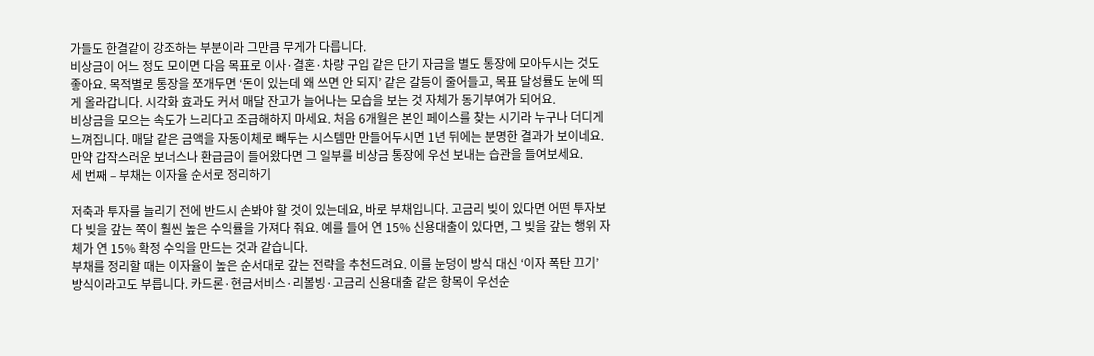가들도 한결같이 강조하는 부분이라 그만큼 무게가 다릅니다.
비상금이 어느 정도 모이면 다음 목표로 이사·결혼·차량 구입 같은 단기 자금을 별도 통장에 모아두시는 것도 좋아요. 목적별로 통장을 쪼개두면 ‘돈이 있는데 왜 쓰면 안 되지’ 같은 갈등이 줄어들고, 목표 달성률도 눈에 띄게 올라갑니다. 시각화 효과도 커서 매달 잔고가 늘어나는 모습을 보는 것 자체가 동기부여가 되어요.
비상금을 모으는 속도가 느리다고 조급해하지 마세요. 처음 6개월은 본인 페이스를 찾는 시기라 누구나 더디게 느껴집니다. 매달 같은 금액을 자동이체로 빼두는 시스템만 만들어두시면 1년 뒤에는 분명한 결과가 보이네요. 만약 갑작스러운 보너스나 환급금이 들어왔다면 그 일부를 비상금 통장에 우선 보내는 습관을 들여보세요.
세 번째 – 부채는 이자율 순서로 정리하기

저축과 투자를 늘리기 전에 반드시 손봐야 할 것이 있는데요, 바로 부채입니다. 고금리 빚이 있다면 어떤 투자보다 빚을 갚는 쪽이 훨씬 높은 수익률을 가져다 줘요. 예를 들어 연 15% 신용대출이 있다면, 그 빚을 갚는 행위 자체가 연 15% 확정 수익을 만드는 것과 같습니다.
부채를 정리할 때는 이자율이 높은 순서대로 갚는 전략을 추천드려요. 이를 눈덩이 방식 대신 ‘이자 폭탄 끄기’ 방식이라고도 부릅니다. 카드론·현금서비스·리볼빙·고금리 신용대출 같은 항목이 우선순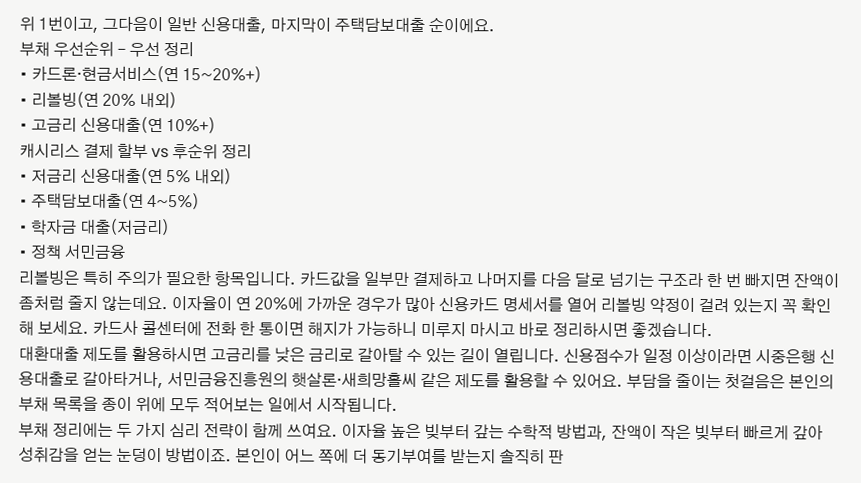위 1번이고, 그다음이 일반 신용대출, 마지막이 주택담보대출 순이에요.
부채 우선순위 – 우선 정리
• 카드론·현금서비스(연 15~20%+)
• 리볼빙(연 20% 내외)
• 고금리 신용대출(연 10%+)
캐시리스 결제 할부 vs 후순위 정리
• 저금리 신용대출(연 5% 내외)
• 주택담보대출(연 4~5%)
• 학자금 대출(저금리)
• 정책 서민금융
리볼빙은 특히 주의가 필요한 항목입니다. 카드값을 일부만 결제하고 나머지를 다음 달로 넘기는 구조라 한 번 빠지면 잔액이 좀처럼 줄지 않는데요. 이자율이 연 20%에 가까운 경우가 많아 신용카드 명세서를 열어 리볼빙 약정이 걸려 있는지 꼭 확인해 보세요. 카드사 콜센터에 전화 한 통이면 해지가 가능하니 미루지 마시고 바로 정리하시면 좋겠습니다.
대환대출 제도를 활용하시면 고금리를 낮은 금리로 갈아탈 수 있는 길이 열립니다. 신용점수가 일정 이상이라면 시중은행 신용대출로 갈아타거나, 서민금융진흥원의 햇살론·새희망홀씨 같은 제도를 활용할 수 있어요. 부담을 줄이는 첫걸음은 본인의 부채 목록을 종이 위에 모두 적어보는 일에서 시작됩니다.
부채 정리에는 두 가지 심리 전략이 함께 쓰여요. 이자율 높은 빚부터 갚는 수학적 방법과, 잔액이 작은 빚부터 빠르게 갚아 성취감을 얻는 눈덩이 방법이죠. 본인이 어느 쪽에 더 동기부여를 받는지 솔직히 판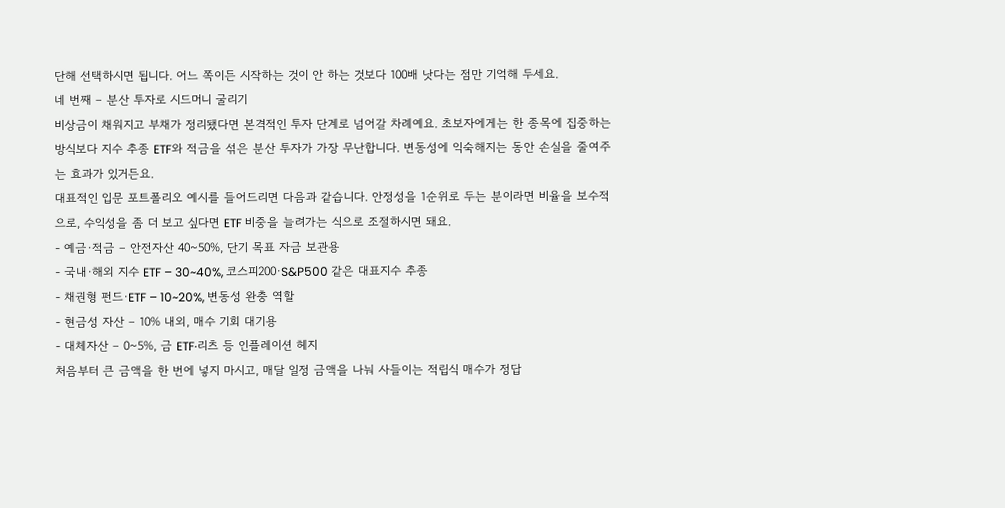단해 선택하시면 됩니다. 어느 쪽이든 시작하는 것이 안 하는 것보다 100배 낫다는 점만 기억해 두세요.
네 번째 – 분산 투자로 시드머니 굴리기
비상금이 채워지고 부채가 정리됐다면 본격적인 투자 단계로 넘어갈 차례예요. 초보자에게는 한 종목에 집중하는 방식보다 지수 추종 ETF와 적금을 섞은 분산 투자가 가장 무난합니다. 변동성에 익숙해지는 동안 손실을 줄여주는 효과가 있거든요.
대표적인 입문 포트폴리오 예시를 들어드리면 다음과 같습니다. 안정성을 1순위로 두는 분이라면 비율을 보수적으로, 수익성을 좀 더 보고 싶다면 ETF 비중을 늘려가는 식으로 조절하시면 돼요.
- 예금·적금 – 안전자산 40~50%, 단기 목표 자금 보관용
- 국내·해외 지수 ETF – 30~40%, 코스피200·S&P500 같은 대표지수 추종
- 채권형 펀드·ETF – 10~20%, 변동성 완충 역할
- 현금성 자산 – 10% 내외, 매수 기회 대기용
- 대체자산 – 0~5%, 금 ETF·리츠 등 인플레이션 헤지
처음부터 큰 금액을 한 번에 넣지 마시고, 매달 일정 금액을 나눠 사들이는 적립식 매수가 정답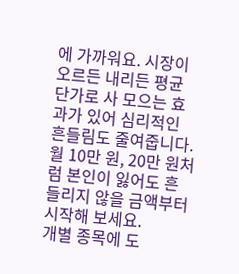에 가까워요. 시장이 오르든 내리든 평균 단가로 사 모으는 효과가 있어 심리적인 흔들림도 줄여줍니다. 월 10만 원, 20만 원처럼 본인이 잃어도 흔들리지 않을 금액부터 시작해 보세요.
개별 종목에 도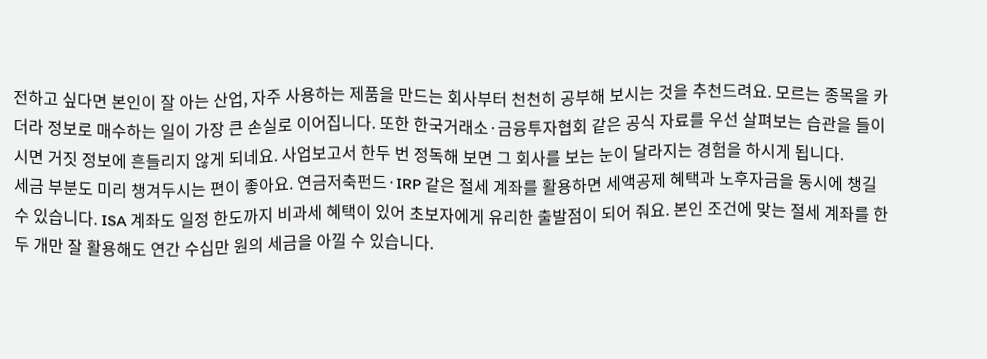전하고 싶다면 본인이 잘 아는 산업, 자주 사용하는 제품을 만드는 회사부터 천천히 공부해 보시는 것을 추천드려요. 모르는 종목을 카더라 정보로 매수하는 일이 가장 큰 손실로 이어집니다. 또한 한국거래소·금융투자협회 같은 공식 자료를 우선 살펴보는 습관을 들이시면 거짓 정보에 흔들리지 않게 되네요. 사업보고서 한두 번 정독해 보면 그 회사를 보는 눈이 달라지는 경험을 하시게 됩니다.
세금 부분도 미리 챙겨두시는 편이 좋아요. 연금저축펀드·IRP 같은 절세 계좌를 활용하면 세액공제 혜택과 노후자금을 동시에 챙길 수 있습니다. ISA 계좌도 일정 한도까지 비과세 혜택이 있어 초보자에게 유리한 출발점이 되어 줘요. 본인 조건에 맞는 절세 계좌를 한두 개만 잘 활용해도 연간 수십만 원의 세금을 아낄 수 있습니다.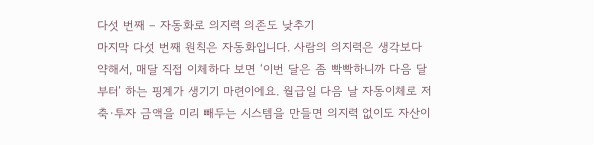다섯 번째 – 자동화로 의지력 의존도 낮추기
마지막 다섯 번째 원칙은 자동화입니다. 사람의 의지력은 생각보다 약해서, 매달 직접 이체하다 보면 ‘이번 달은 좀 빡빡하니까 다음 달부터’ 하는 핑계가 생기기 마련이에요. 월급일 다음 날 자동이체로 저축·투자 금액을 미리 빼두는 시스템을 만들면 의지력 없이도 자산이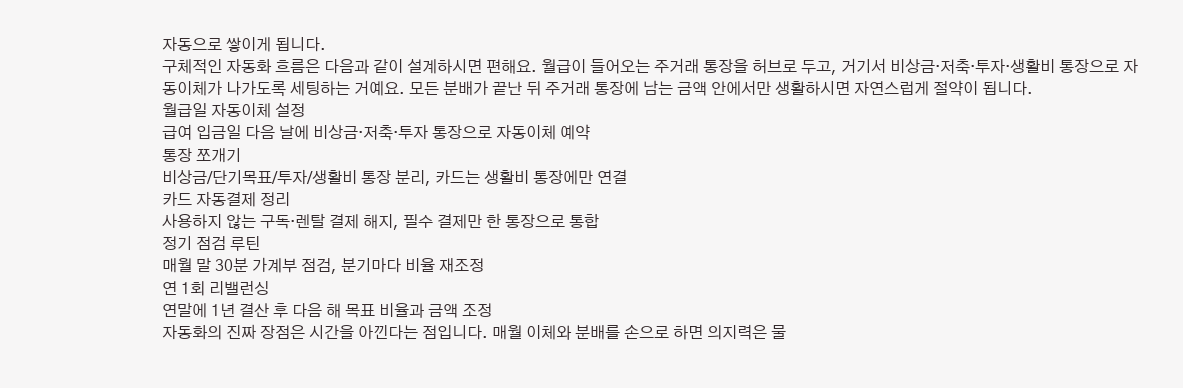자동으로 쌓이게 됩니다.
구체적인 자동화 흐름은 다음과 같이 설계하시면 편해요. 월급이 들어오는 주거래 통장을 허브로 두고, 거기서 비상금·저축·투자·생활비 통장으로 자동이체가 나가도록 세팅하는 거예요. 모든 분배가 끝난 뒤 주거래 통장에 남는 금액 안에서만 생활하시면 자연스럽게 절약이 됩니다.
월급일 자동이체 설정
급여 입금일 다음 날에 비상금·저축·투자 통장으로 자동이체 예약
통장 쪼개기
비상금/단기목표/투자/생활비 통장 분리, 카드는 생활비 통장에만 연결
카드 자동결제 정리
사용하지 않는 구독·렌탈 결제 해지, 필수 결제만 한 통장으로 통합
정기 점검 루틴
매월 말 30분 가계부 점검, 분기마다 비율 재조정
연 1회 리밸런싱
연말에 1년 결산 후 다음 해 목표 비율과 금액 조정
자동화의 진짜 장점은 시간을 아낀다는 점입니다. 매월 이체와 분배를 손으로 하면 의지력은 물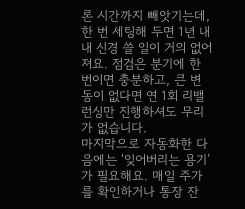론 시간까지 빼앗기는데, 한 번 세팅해 두면 1년 내내 신경 쓸 일이 거의 없어져요. 점검은 분기에 한 번이면 충분하고, 큰 변동이 없다면 연 1회 리밸런싱만 진행하셔도 무리가 없습니다.
마지막으로 자동화한 다음에는 ‘잊어버리는 용기’가 필요해요. 매일 주가를 확인하거나 통장 잔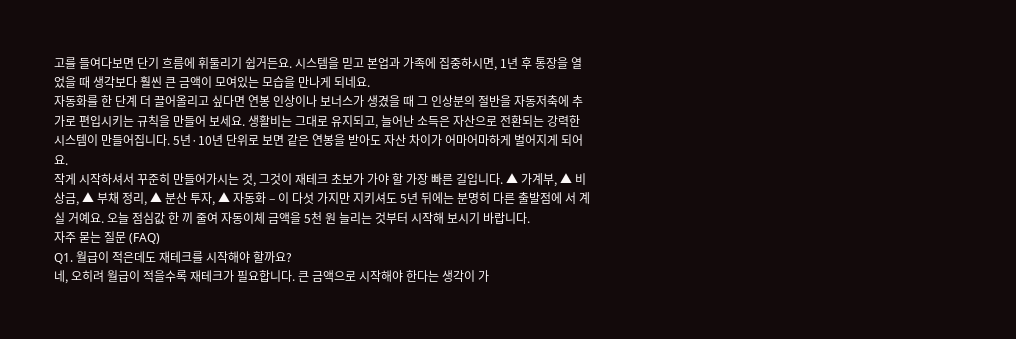고를 들여다보면 단기 흐름에 휘둘리기 쉽거든요. 시스템을 믿고 본업과 가족에 집중하시면, 1년 후 통장을 열었을 때 생각보다 훨씬 큰 금액이 모여있는 모습을 만나게 되네요.
자동화를 한 단계 더 끌어올리고 싶다면 연봉 인상이나 보너스가 생겼을 때 그 인상분의 절반을 자동저축에 추가로 편입시키는 규칙을 만들어 보세요. 생활비는 그대로 유지되고, 늘어난 소득은 자산으로 전환되는 강력한 시스템이 만들어집니다. 5년·10년 단위로 보면 같은 연봉을 받아도 자산 차이가 어마어마하게 벌어지게 되어요.
작게 시작하셔서 꾸준히 만들어가시는 것, 그것이 재테크 초보가 가야 할 가장 빠른 길입니다. ▲ 가계부, ▲ 비상금, ▲ 부채 정리, ▲ 분산 투자, ▲ 자동화 – 이 다섯 가지만 지키셔도 5년 뒤에는 분명히 다른 출발점에 서 계실 거예요. 오늘 점심값 한 끼 줄여 자동이체 금액을 5천 원 늘리는 것부터 시작해 보시기 바랍니다.
자주 묻는 질문 (FAQ)
Q1. 월급이 적은데도 재테크를 시작해야 할까요?
네, 오히려 월급이 적을수록 재테크가 필요합니다. 큰 금액으로 시작해야 한다는 생각이 가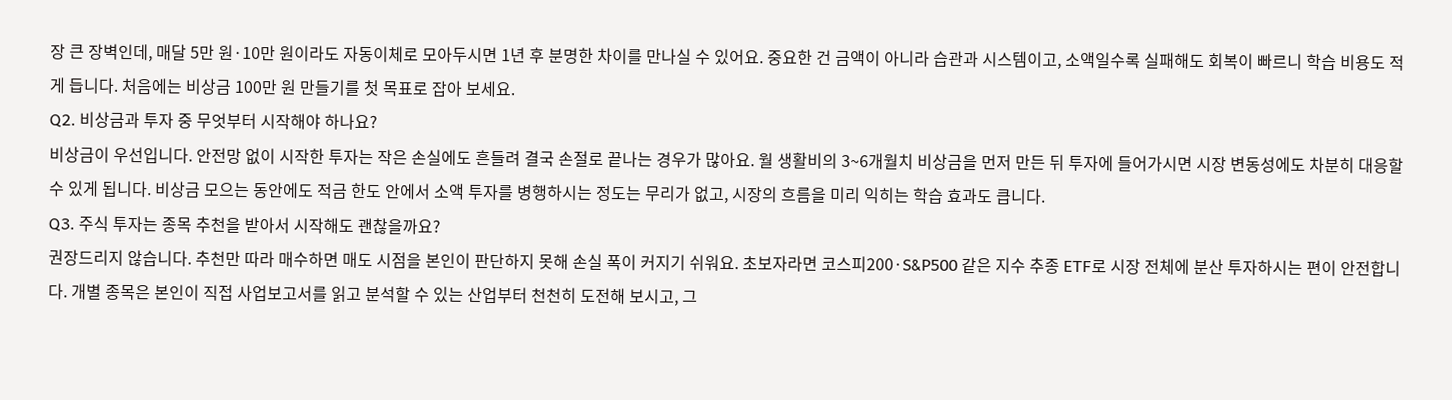장 큰 장벽인데, 매달 5만 원·10만 원이라도 자동이체로 모아두시면 1년 후 분명한 차이를 만나실 수 있어요. 중요한 건 금액이 아니라 습관과 시스템이고, 소액일수록 실패해도 회복이 빠르니 학습 비용도 적게 듭니다. 처음에는 비상금 100만 원 만들기를 첫 목표로 잡아 보세요.
Q2. 비상금과 투자 중 무엇부터 시작해야 하나요?
비상금이 우선입니다. 안전망 없이 시작한 투자는 작은 손실에도 흔들려 결국 손절로 끝나는 경우가 많아요. 월 생활비의 3~6개월치 비상금을 먼저 만든 뒤 투자에 들어가시면 시장 변동성에도 차분히 대응할 수 있게 됩니다. 비상금 모으는 동안에도 적금 한도 안에서 소액 투자를 병행하시는 정도는 무리가 없고, 시장의 흐름을 미리 익히는 학습 효과도 큽니다.
Q3. 주식 투자는 종목 추천을 받아서 시작해도 괜찮을까요?
권장드리지 않습니다. 추천만 따라 매수하면 매도 시점을 본인이 판단하지 못해 손실 폭이 커지기 쉬워요. 초보자라면 코스피200·S&P500 같은 지수 추종 ETF로 시장 전체에 분산 투자하시는 편이 안전합니다. 개별 종목은 본인이 직접 사업보고서를 읽고 분석할 수 있는 산업부터 천천히 도전해 보시고, 그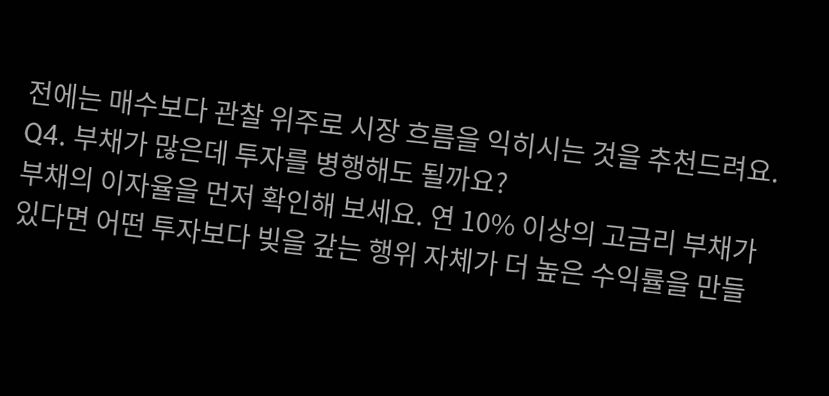전에는 매수보다 관찰 위주로 시장 흐름을 익히시는 것을 추천드려요.
Q4. 부채가 많은데 투자를 병행해도 될까요?
부채의 이자율을 먼저 확인해 보세요. 연 10% 이상의 고금리 부채가 있다면 어떤 투자보다 빚을 갚는 행위 자체가 더 높은 수익률을 만들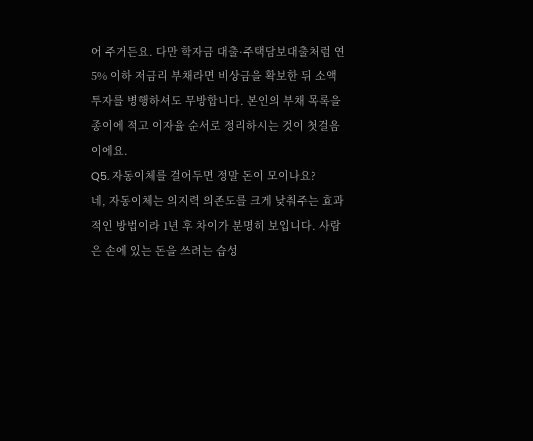어 주거든요. 다만 학자금 대출·주택담보대출처럼 연 5% 이하 저금리 부채라면 비상금을 확보한 뒤 소액 투자를 병행하셔도 무방합니다. 본인의 부채 목록을 종이에 적고 이자율 순서로 정리하시는 것이 첫걸음이에요.
Q5. 자동이체를 걸어두면 정말 돈이 모이나요?
네, 자동이체는 의지력 의존도를 크게 낮춰주는 효과적인 방법이라 1년 후 차이가 분명히 보입니다. 사람은 손에 있는 돈을 쓰려는 습성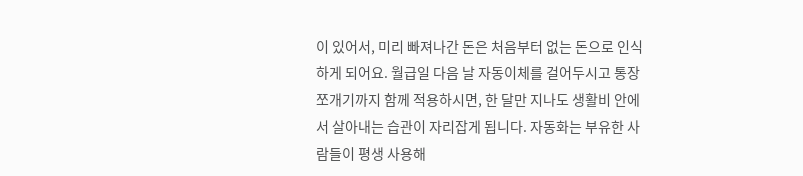이 있어서, 미리 빠져나간 돈은 처음부터 없는 돈으로 인식하게 되어요. 월급일 다음 날 자동이체를 걸어두시고 통장 쪼개기까지 함께 적용하시면, 한 달만 지나도 생활비 안에서 살아내는 습관이 자리잡게 됩니다. 자동화는 부유한 사람들이 평생 사용해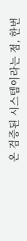온 검증된 시스템이라는 점, 한번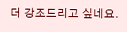더 강조드리고 싶네요.